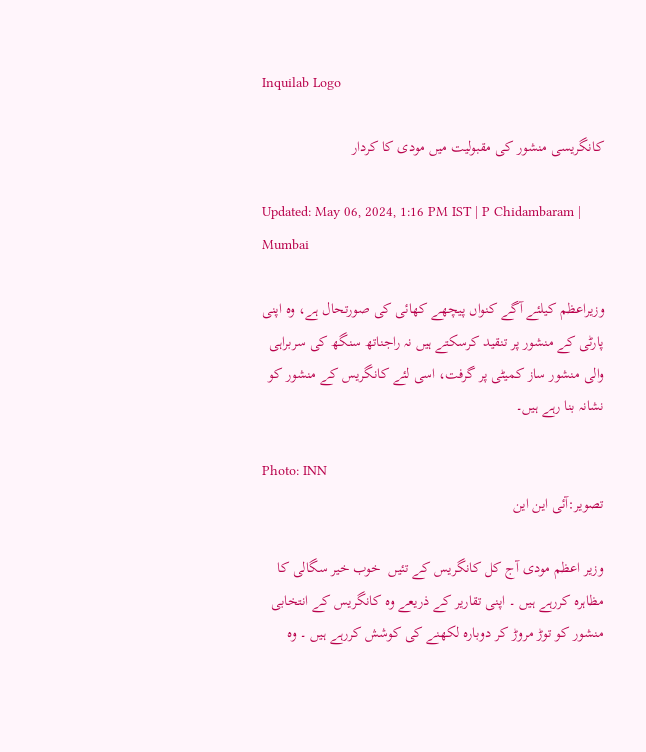Inquilab Logo

کانگریسی منشور کی مقبولیت میں مودی کا کردار

Updated: May 06, 2024, 1:16 PM IST | P Chidambaram | Mumbai

وزیراعظم کیلئے آگے کنواں پیچھے کھائی کی صورتحال ہے، وہ اپنی پارٹی کے منشور پر تنقید کرسکتے ہیں نہ راجناتھ سنگھ کی سربراہی والی منشور ساز کمیٹی پر گرفت، اسی لئے کانگریس کے منشور کو نشانہ بنا رہے ہیں۔

Photo: INN
تصویر:آئی این این

وزیر اعظم مودی آج کل کانگریس کے تئیں  خوب خیر سگالی کا مظاہرہ کررہے ہیں ۔ اپنی تقاریر کے ذریعے وہ کانگریس کے انتخابی منشور کو توڑ مروڑ کر دوبارہ لکھنے کی کوشش کررہے ہیں ۔ وہ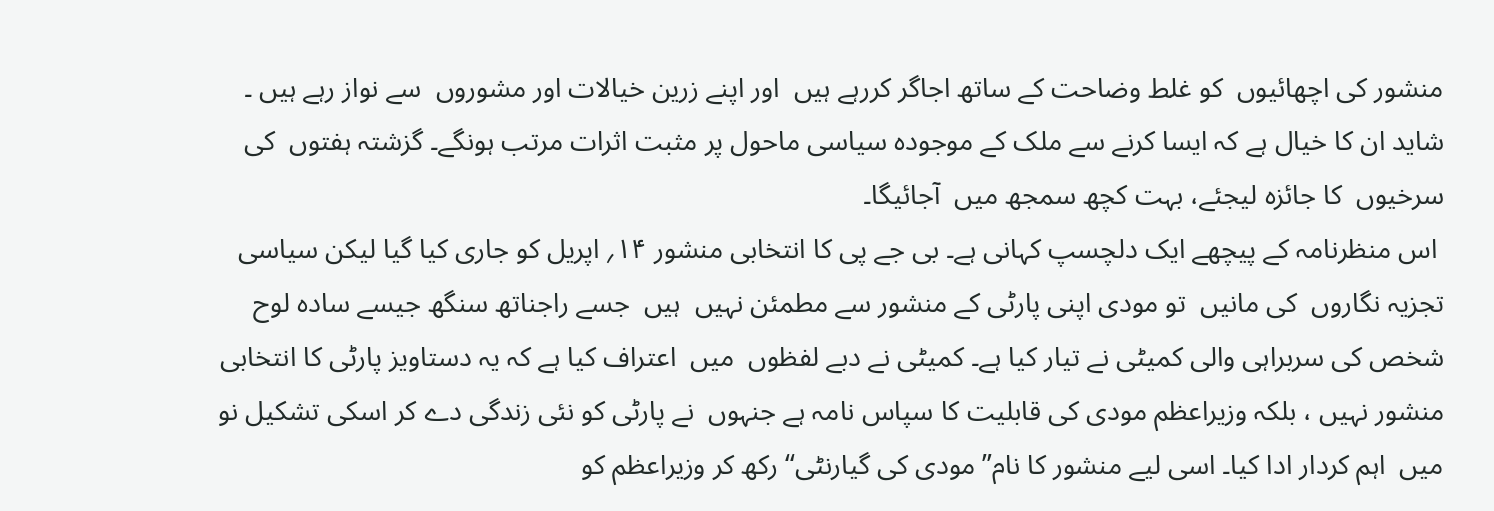منشور کی اچھائیوں  کو غلط وضاحت کے ساتھ اجاگر کررہے ہیں  اور اپنے زرین خیالات اور مشوروں  سے نواز رہے ہیں ۔ شاید ان کا خیال ہے کہ ایسا کرنے سے ملک کے موجودہ سیاسی ماحول پر مثبت اثرات مرتب ہونگے۔ گزشتہ ہفتوں  کی سرخیوں  کا جائزہ لیجئے، بہت کچھ سمجھ میں  آجائیگا۔
 اس منظرنامہ کے پیچھے ایک دلچسپ کہانی ہے۔ بی جے پی کا انتخابی منشور ۱۴؍ اپریل کو جاری کیا گیا لیکن سیاسی تجزیہ نگاروں  کی مانیں  تو مودی اپنی پارٹی کے منشور سے مطمئن نہیں  ہیں  جسے راجناتھ سنگھ جیسے سادہ لوح شخص کی سربراہی والی کمیٹی نے تیار کیا ہے۔ کمیٹی نے دبے لفظوں  میں  اعتراف کیا ہے کہ یہ دستاویز پارٹی کا انتخابی منشور نہیں ، بلکہ وزیراعظم مودی کی قابلیت کا سپاس نامہ ہے جنہوں  نے پارٹی کو نئی زندگی دے کر اسکی تشکیل نو میں  اہم کردار ادا کیا۔ اسی لیے منشور کا نام’’مودی کی گیارنٹی‘‘ رکھ کر وزیراعظم کو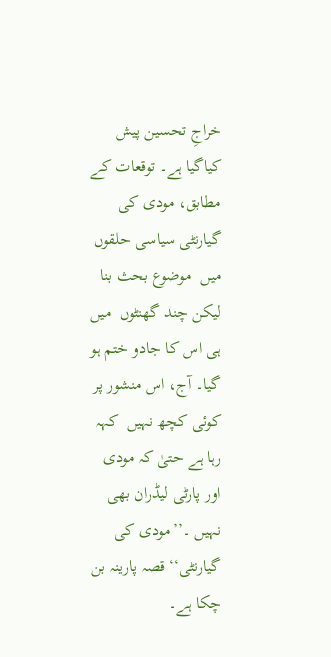خراجِ تحسین پیش کیاگیا ہے۔ توقعات کے مطابق، مودی کی گیارنٹی سیاسی حلقوں  میں  موضوع بحث بنا لیکن چند گھنٹوں  میں  ہی اس کا جادو ختم ہو گیا۔ آج، اس منشور پر کوئی کچھ نہیں  کہہ رہا ہے حتیٰ کہ مودی اور پارٹی لیڈران بھی نہیں ۔’’مودی کی گیارنٹی‘‘ قصہ پارینہ بن چکا ہے۔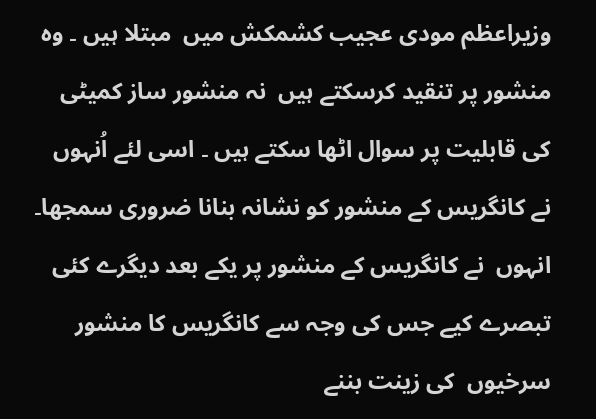وزیراعظم مودی عجیب کشمکش میں  مبتلا ہیں ۔ وہ منشور پر تنقید کرسکتے ہیں  نہ منشور ساز کمیٹی کی قابلیت پر سوال اٹھا سکتے ہیں ۔ اسی لئے اُنہوں  نے کانگریس کے منشور کو نشانہ بنانا ضروری سمجھا۔ انہوں  نے کانگریس کے منشور پر یکے بعد دیگرے کئی تبصرے کیے جس کی وجہ سے کانگریس کا منشور سرخیوں  کی زینت بننے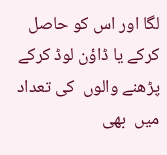لگا اور اس کو حاصل کرکے یا ڈاؤن لوڈ کرکے پڑھنے والوں  کی تعداد میں  بھی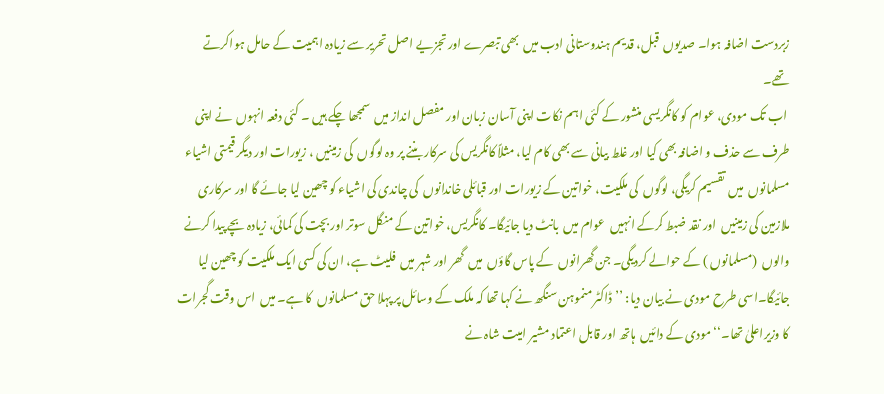زبردست اضافہ ہوا۔ صدیوں  قبل، قدیم ہندوستانی ادب میں  بھی تبصرے اور تجزیے اصل تحریر سے زیادہ اہمیت کے حامل ہواکرتے تھے۔
 اب تک مودی، عوام کو کانگریسی منشور کے کئی اہم نکات اپنی آسان زبان اور مفصل انداز میں  سمجھا چکے ہیں ۔ کئی دفعہ انہوں  نے اپنی طرف سے حذف و اضافہ بھی کیا اور غلط بیانی سے بھی کام لیا، مثلاً کانگریس کی سرکار بننے پر وہ لوگوں  کی زمینیں ، زیورات اور دیگر قیمتی اشیاء مسلمانوں  میں  تقسیم کریگی، لوگوں  کی ملکیت، خواتین کے زیورات اور قبائلی خاندانوں  کی چاندی کی اشیاء کو چھین لیا جائے گا اور سرکاری ملازمین کی زمینیں  اور نقد ضبط کرکے انہیں  عوام میں  بانٹ دیا جائیگا۔ کانگریس، خواتین کے منگل سوتر اور بچت کی کمائی، زیادہ بچے پیدا کرنے والوں  (مسلمانوں ) کے حوالے کردیگی۔ جن گھرانوں  کے پاس گاؤں  میں  گھر اور شہر میں  فلیٹ ہے، ان کی کسی ایک ملکیت کو چھین لیا جائیگا۔اسی طرح مودی نے بیان دیا: ’’ڈاکٹر منموہن سنگھ نے کہا تھا کہ ملک کے وسائل پر پہلا حق مسلمانوں  کا ہے۔ میں  اس وقت گجرات کا وزیراعلیٰ تھا۔‘‘ مودی کے دائیں  ہاتھ اور قابل اعتماد مشیر امیت شاہ نے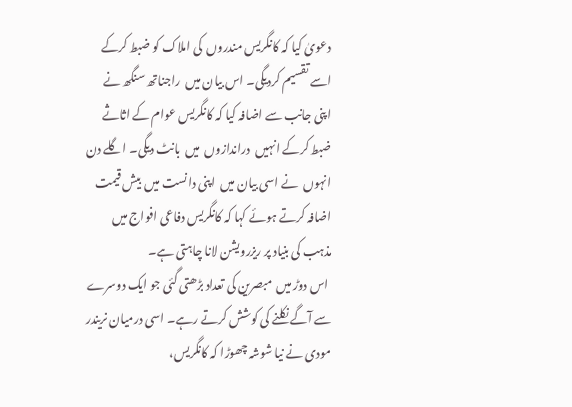دعویٰ کیا کہ کانگریس مندروں  کی املاک کو ضبط کرکے اسے تقسیم کردیگی۔ اس بیان میں  راجناتھ سنگھ نے اپنی جانب سے اضافہ کیا کہ کانگریس عوام کے اثاثے ضبط کرکے انہیں  دراندازوں  میں  بانٹ دیگی۔ اگلے دن انہوں  نے اسی بیان میں  اپنی دانست میں  بیش قیمت اضافہ کرتے ہوئے کہا کہ کانگریس دفاعی افواج میں  مذہب کی بنیاد پر ریزرویشن لانا چاہتی ہے۔
 اس دوڑ میں  مبصرین کی تعداد بڑھتی گئی جو ایک دوسرے سے آگے نکلنے کی کوشش کرتے رہے۔ اسی درمیان نریندر مودی نے نیا شوشہ چھوڑا کہ کانگریس،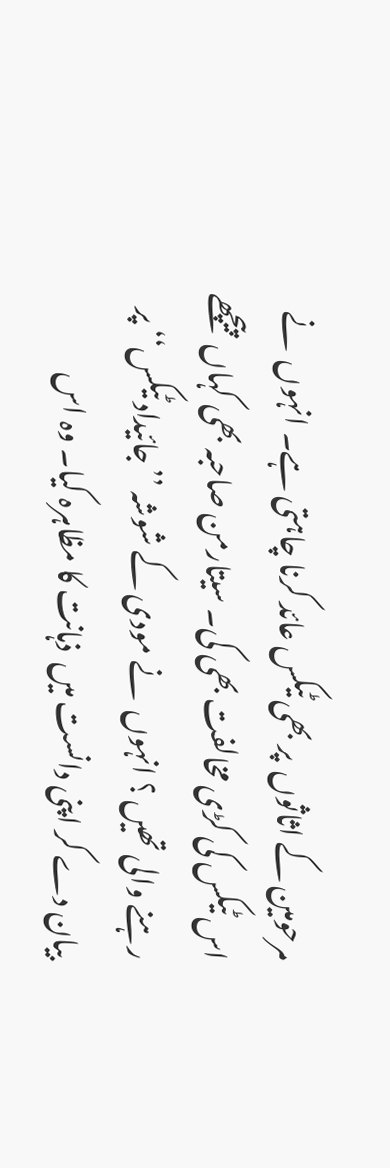مرحومین کے اثاثوں  پر بھی ٹیکس عائد کرنا چاہتی ہے۔ انہوں  نے اس ٹیکس کی کڑی مخالفت بھی کی۔ سیتارمن صاحبہ بھی کہاں  پیچھے رہنے والی تھیں ؟ انہوں  نے مودی کے شوشہ ’’جائیداد ٹیکس‘‘ پر بیان دے کر اپنی دانست میں  ذہانت کا مظاہرہ کیا۔ وہ اس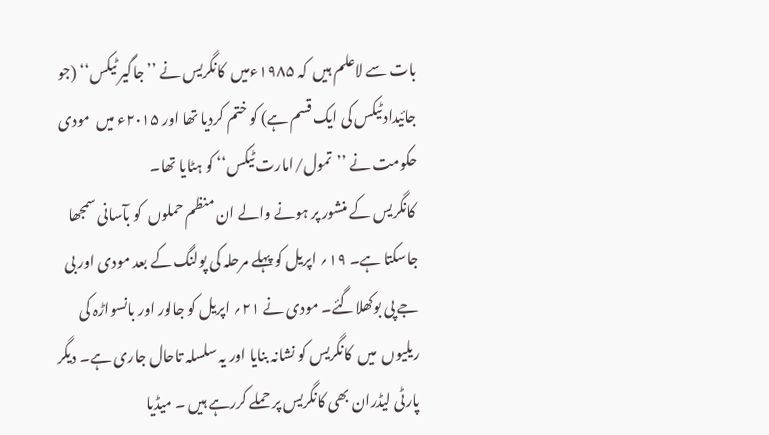بات سے لاعلم ہیں  کہ ۱۹۸۵ءمیں  کانگریس نے ’’جاگیر ٹیکس‘‘ (جو جائیداد ٹیکس کی ایک قسم ہے) کو ختم کردیا تھا اور ۲۰۱۵ء میں  مودی حکومت نے ’’تمول/امارت ٹیکس‘‘ کو ہٹایا تھا۔
 کانگریس کے منشور پر ہونے والے ان منظم حملوں  کو بآسانی سمجھا جاسکتا ہے۔ ۱۹؍ اپریل کو پہلے مرحلہ کی پولنگ کے بعد مودی اور بی جے پی بوکھلاگئے۔ مودی نے ۲۱؍ اپریل کو جالور اور بانسواڑہ کی ریلیوں  میں  کانگریس کو نشانہ بنایا اور یہ سلسلہ تاحال جاری ہے۔ دیگر پارٹی لیڈران بھی کانگریس پر حملے کررہے ہیں ۔ میڈیا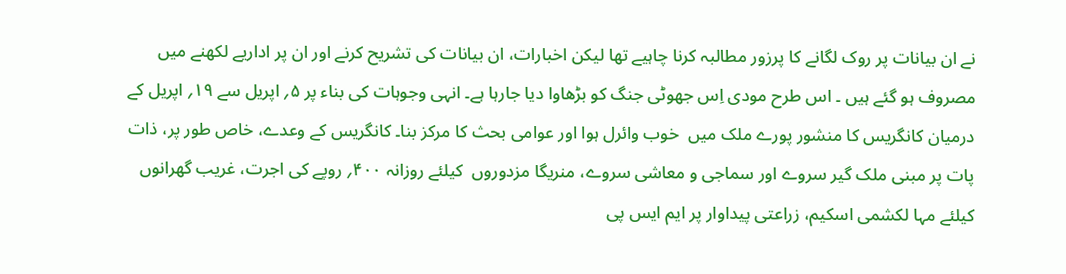نے ان بیانات پر روک لگانے کا پرزور مطالبہ کرنا چاہیے تھا لیکن اخبارات، ان بیانات کی تشریح کرنے اور ان پر اداریے لکھنے میں  مصروف ہو گئے ہیں ۔ اس طرح مودی اِس جھوٹی جنگ کو بڑھاوا دیا جارہا ہے۔ انہی وجوہات کی بناء پر ۵؍ اپریل سے ۱۹؍ اپریل کے درمیان کانگریس کا منشور پورے ملک میں  خوب وائرل ہوا اور عوامی بحث کا مرکز بنا۔ کانگریس کے وعدے، خاص طور پر، ذات پات پر مبنی ملک گیر سروے اور سماجی و معاشی سروے، منریگا مزدوروں  کیلئے روزانہ ۴۰۰؍ روپے کی اجرت، غریب گھرانوں  کیلئے مہا لکشمی اسکیم، زراعتی پیداوار پر ایم ایس پی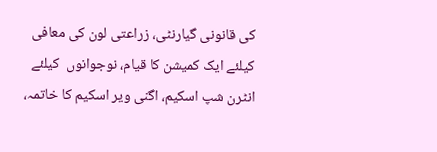کی قانونی گیارنٹی، زراعتی لون کی معافی کیلئے ایک کمیشن کا قیام، نوجوانوں  کیلئے انٹرن شپ اسکیم، اگنی ویر اسکیم کا خاتمہ،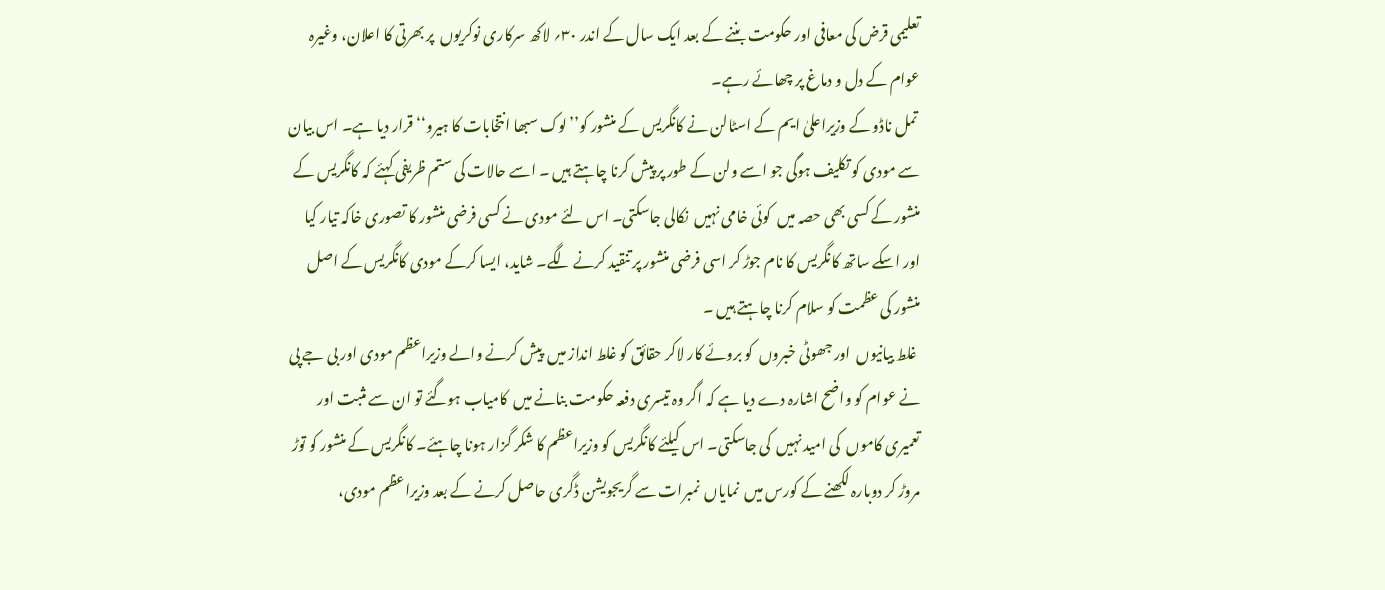تعلیمی قرض کی معافی اور حکومت بننے کے بعد ایک سال کے اندر ۳۰؍ لاکھ سرکاری نوکریوں  پر بھرتی کا اعلان، وغیرہ عوام کے دل و دماغ پر چھائے رہے۔
 تمل ناڈو کے وزیراعلیٰ ایم کے اسٹالن نے کانگریس کے منشور کو’’لوک سبھا انتخابات کا ہیرو‘‘ قرار دیا ہے۔ اس بیان سے مودی کو تکلیف ہوگی جو اسے ولن کے طور پر پیش کرنا چاہتے ہیں ۔ اسے حالات کی ستم ظریفی کہئے کہ کانگریس کے منشور کے کسی بھی حصہ میں  کوئی خامی نہیں  نکالی جاسکتی۔ اس لئے مودی نے کسی فرضی منشور کا تصوری خاکہ تیار کیا اور اسکے ساتھ کانگریس کا نام جوڑ کر اسی فرضی منشور پر تنقید کرنے لگے۔ شاید، ایسا کرکے مودی کانگریس کے اصل منشور کی عظمت کو سلام کرنا چاہتے ہیں ۔
 غلط بیانیوں  اور جھوٹی خبروں  کو بروئے کار لاکر حقائق کو غلط انداز میں  پیش کرنے والے وزیراعظم مودی اور بی جے پی نے عوام کو واضح اشارہ دے دیا ہے کہ اگر وہ تیسری دفعہ حکومت بنانے میں  کامیاب ہوگئے تو ان سے مثبت اور تعمیری کاموں  کی امید نہیں  کی جاسکتی۔ اس کیلئے کانگریس کو وزیراعظم کا شکر گزار ہونا چاہئے۔ کانگریس کے منشور کو توڑ مروڑ کر دوبارہ لکھنے کے کورس میں  نمایاں  نمبرات سے گریجویشن ڈگری حاصل کرنے کے بعد وزیراعظم مودی،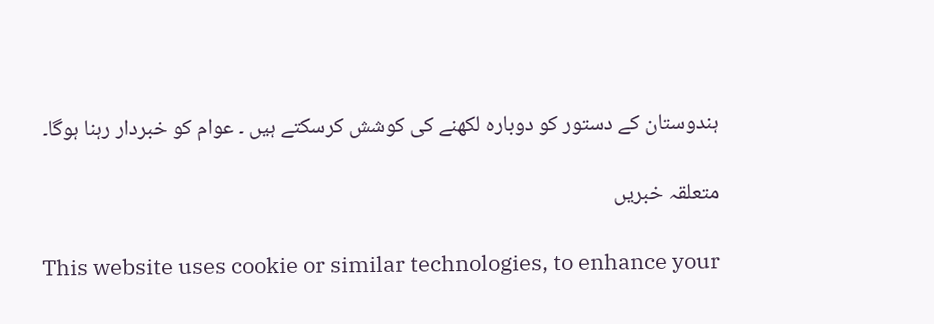ہندوستان کے دستور کو دوبارہ لکھنے کی کوشش کرسکتے ہیں ۔ عوام کو خبردار رہنا ہوگا۔

متعلقہ خبریں

This website uses cookie or similar technologies, to enhance your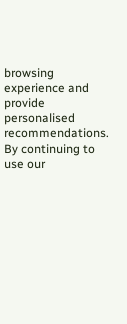browsing experience and provide personalised recommendations. By continuing to use our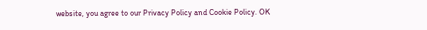website, you agree to our Privacy Policy and Cookie Policy. OK